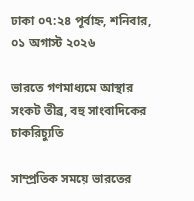ঢাকা ০৭:২৪ পূর্বাহ্ন, শনিবার, ০১ অগাস্ট ২০২৬

ভারতে গণমাধ্যমে আস্থার সংকট তীব্র, বহু সাংবাদিকের চাকরিচ্যুতি

সাম্প্রতিক সময়ে ভারতের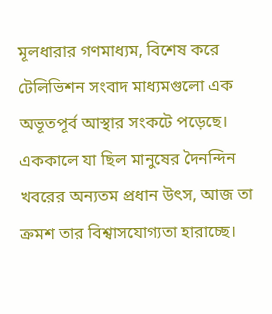মূলধারার গণমাধ্যম, বিশেষ করে টেলিভিশন সংবাদ মাধ্যমগুলো এক অভূতপূর্ব আস্থার সংকটে পড়েছে। এককালে যা ছিল মানুষের দৈনন্দিন খবরের অন্যতম প্রধান উৎস, আজ তা ক্রমশ তার বিশ্বাসযোগ্যতা হারাচ্ছে।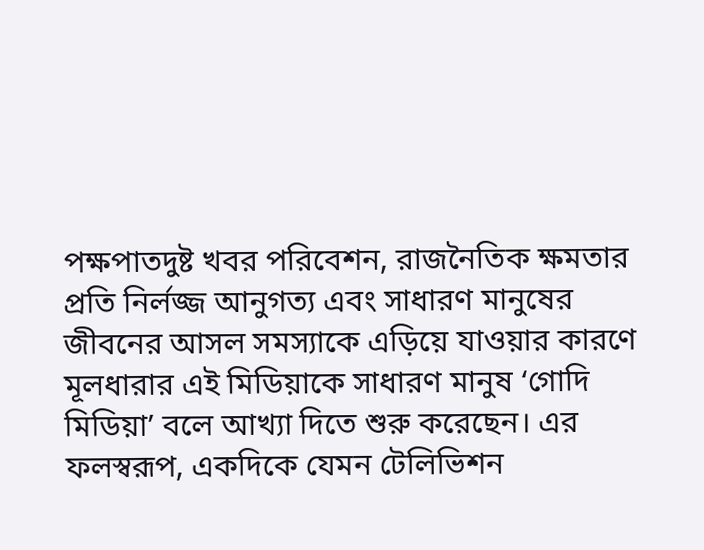পক্ষপাতদুষ্ট খবর পরিবেশন, রাজনৈতিক ক্ষমতার প্রতি নির্লজ্জ আনুগত্য এবং সাধারণ মানুষের জীবনের আসল সমস্যাকে এড়িয়ে যাওয়ার কারণে মূলধারার এই মিডিয়াকে সাধারণ মানুষ ‘গোদি মিডিয়া’ বলে আখ্যা দিতে শুরু করেছেন। এর ফলস্বরূপ, একদিকে যেমন টেলিভিশন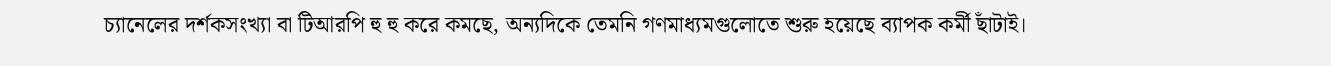চ্যানেলের দর্শকসংখ্যা বা টিআরপি হু হু করে কমছে, অন্যদিকে তেমনি গণমাধ্যমগুলোতে শুরু হয়েছে ব্যাপক কর্মী ছাঁটাই।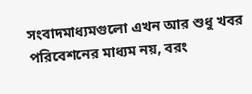সংবাদমাধ্যমগুলো এখন আর শুধু খবর পরিবেশনের মাধ্যম নয়, বরং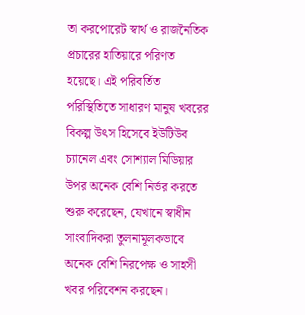তা করপোরেট স্বার্থ ও রাজনৈতিক প্রচারের হাতিয়ারে পরিণত হয়েছে। এই পরিবর্তিত পরিস্থিতিতে সাধারণ মানুষ খবরের বিকল্প উৎস হিসেবে ইউটিউব চ্যানেল এবং সোশ্যাল মিডিয়ার উপর অনেক বেশি নির্ভর করতে শুরু করেছেন, যেখানে স্বাধীন সাংবাদিকরা তুলনামূলকভাবে অনেক বেশি নিরপেক্ষ ও সাহসী খবর পরিবেশন করছেন।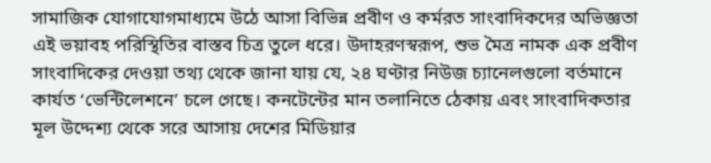সামাজিক যোগাযোগমাধ্যমে উঠে আসা বিভিন্ন প্রবীণ ও কর্মরত সাংবাদিকদের অভিজ্ঞতা এই ভয়াবহ পরিস্থিতির বাস্তব চিত্র তুলে ধরে। উদাহরণস্বরূপ, শুভ মৈত্র নামক এক প্রবীণ সাংবাদিকের দেওয়া তথ্য থেকে জানা যায় যে, ২৪ ঘণ্টার নিউজ চ্যানেলগুলো বর্তমানে কার্যত ‘ভেন্টিলেশনে’ চলে গেছে। কনটেন্টের মান তলানিতে ঠেকায় এবং সাংবাদিকতার মূল উদ্দেশ্য থেকে সরে আসায় দেশের মিডিয়ার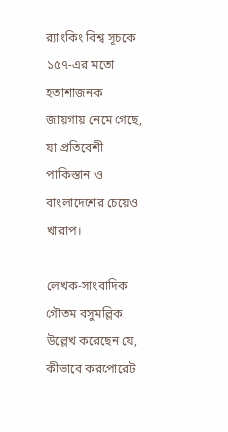র‍্যাংকিং বিশ্ব সূচকে ১৫৭-এর মতো হতাশাজনক জায়গায় নেমে গেছে, যা প্রতিবেশী পাকিস্তান ও বাংলাদেশের চেয়েও খারাপ।

লেখক-সাংবাদিক গৌতম বসুমল্লিক উল্লেখ করেছেন যে, কীভাবে করপোরেট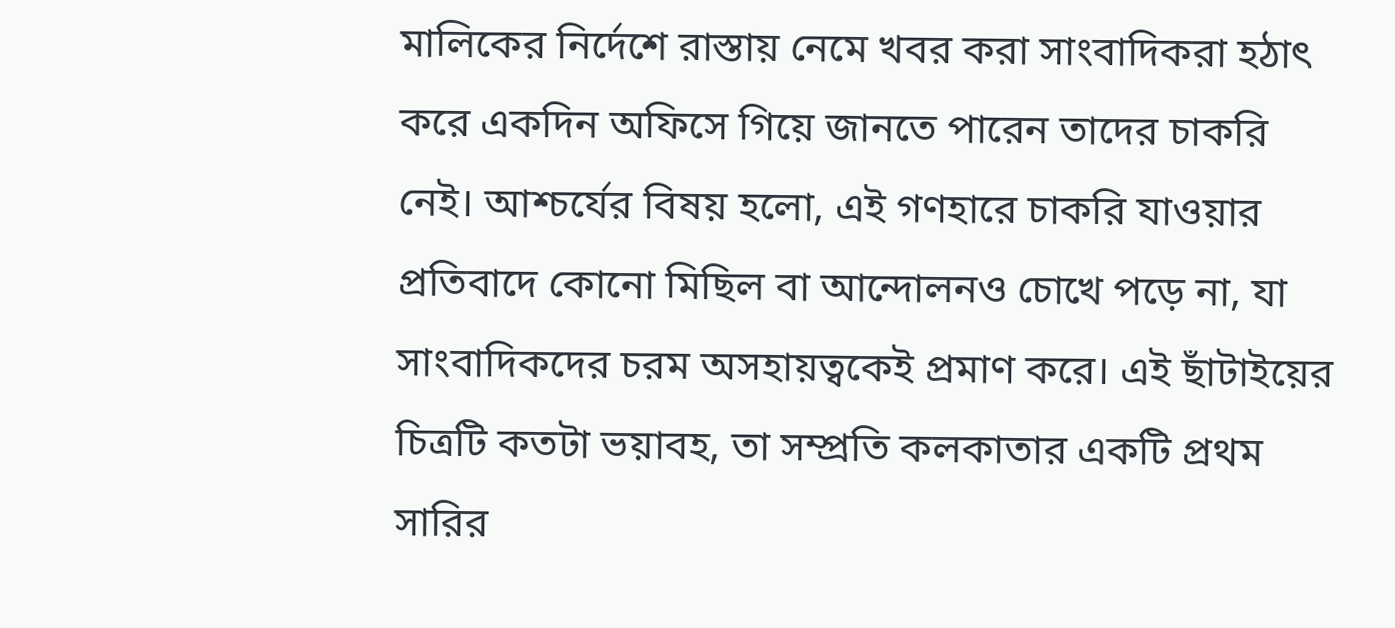মালিকের নির্দেশে রাস্তায় নেমে খবর করা সাংবাদিকরা হঠাৎ করে একদিন অফিসে গিয়ে জানতে পারেন তাদের চাকরি নেই। আশ্চর্যের বিষয় হলো, এই গণহারে চাকরি যাওয়ার প্রতিবাদে কোনো মিছিল বা আন্দোলনও চোখে পড়ে না, যা সাংবাদিকদের চরম অসহায়ত্বকেই প্রমাণ করে। এই ছাঁটাইয়ের চিত্রটি কতটা ভয়াবহ, তা সম্প্রতি কলকাতার একটি প্রথম সারির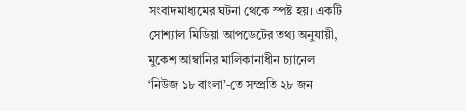সংবাদমাধ্যমের ঘটনা থেকে স্পষ্ট হয়। একটি সোশ্যাল মিডিয়া আপডেটের তথ্য অনুযায়ী, মুকেশ আম্বানির মালিকানাধীন চ্যানেল ‘নিউজ ১৮ বাংলা’-তে সম্প্রতি ২৮ জন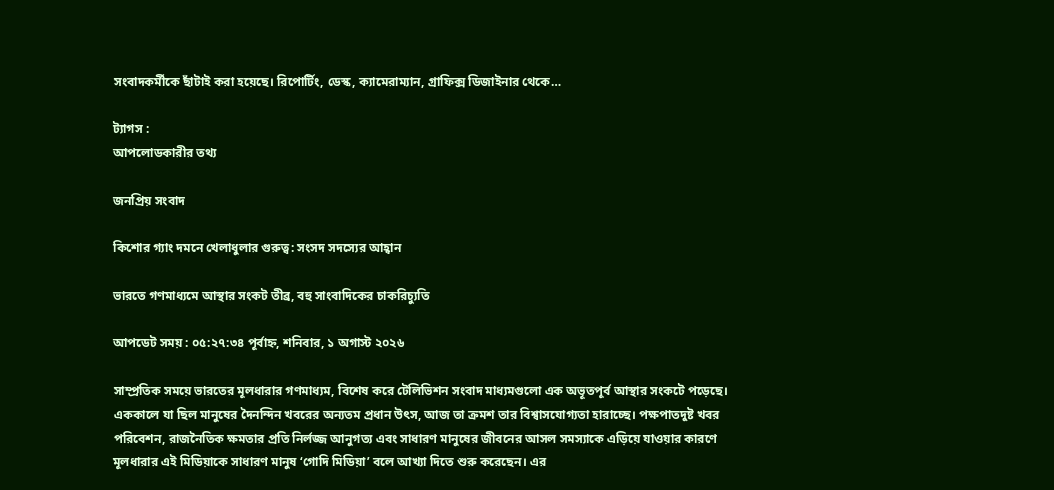সংবাদকর্মীকে ছাঁটাই করা হয়েছে। রিপোর্টিং, ডেস্ক, ক্যামেরাম্যান, গ্রাফিক্স ডিজাইনার থেকে…

ট্যাগস :
আপলোডকারীর তথ্য

জনপ্রিয় সংবাদ

কিশোর গ্যাং দমনে খেলাধুলার গুরুত্ব: সংসদ সদস্যের আহ্বান

ভারতে গণমাধ্যমে আস্থার সংকট তীব্র, বহু সাংবাদিকের চাকরিচ্যুতি

আপডেট সময় : ০৫:২৭:৩৪ পূর্বাহ্ন, শনিবার, ১ অগাস্ট ২০২৬

সাম্প্রতিক সময়ে ভারতের মূলধারার গণমাধ্যম, বিশেষ করে টেলিভিশন সংবাদ মাধ্যমগুলো এক অভূতপূর্ব আস্থার সংকটে পড়েছে। এককালে যা ছিল মানুষের দৈনন্দিন খবরের অন্যতম প্রধান উৎস, আজ তা ক্রমশ তার বিশ্বাসযোগ্যতা হারাচ্ছে। পক্ষপাতদুষ্ট খবর পরিবেশন, রাজনৈতিক ক্ষমতার প্রতি নির্লজ্জ আনুগত্য এবং সাধারণ মানুষের জীবনের আসল সমস্যাকে এড়িয়ে যাওয়ার কারণে মূলধারার এই মিডিয়াকে সাধারণ মানুষ ‘গোদি মিডিয়া’ বলে আখ্যা দিতে শুরু করেছেন। এর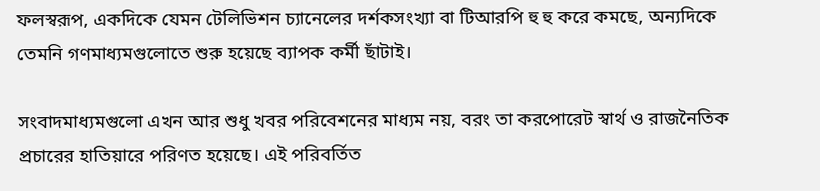ফলস্বরূপ, একদিকে যেমন টেলিভিশন চ্যানেলের দর্শকসংখ্যা বা টিআরপি হু হু করে কমছে, অন্যদিকে তেমনি গণমাধ্যমগুলোতে শুরু হয়েছে ব্যাপক কর্মী ছাঁটাই।

সংবাদমাধ্যমগুলো এখন আর শুধু খবর পরিবেশনের মাধ্যম নয়, বরং তা করপোরেট স্বার্থ ও রাজনৈতিক প্রচারের হাতিয়ারে পরিণত হয়েছে। এই পরিবর্তিত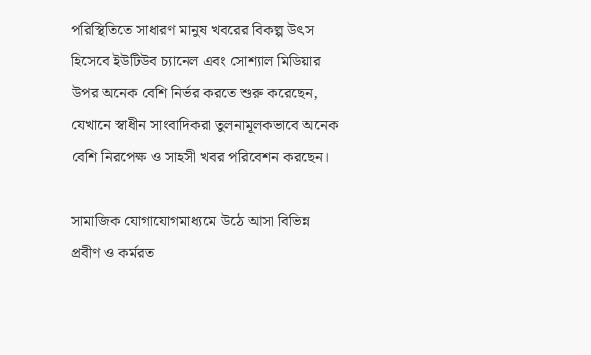পরিস্থিতিতে সাধারণ মানুষ খবরের বিকল্প উৎস হিসেবে ইউটিউব চ্যানেল এবং সোশ্যাল মিডিয়ার উপর অনেক বেশি নির্ভর করতে শুরু করেছেন, যেখানে স্বাধীন সাংবাদিকরা তুলনামূলকভাবে অনেক বেশি নিরপেক্ষ ও সাহসী খবর পরিবেশন করছেন।

সামাজিক যোগাযোগমাধ্যমে উঠে আসা বিভিন্ন প্রবীণ ও কর্মরত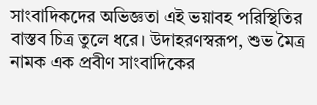সাংবাদিকদের অভিজ্ঞতা এই ভয়াবহ পরিস্থিতির বাস্তব চিত্র তুলে ধরে। উদাহরণস্বরূপ, শুভ মৈত্র নামক এক প্রবীণ সাংবাদিকের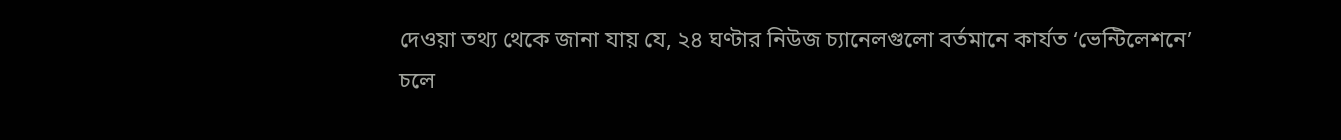দেওয়া তথ্য থেকে জানা যায় যে, ২৪ ঘণ্টার নিউজ চ্যানেলগুলো বর্তমানে কার্যত ‘ভেন্টিলেশনে’ চলে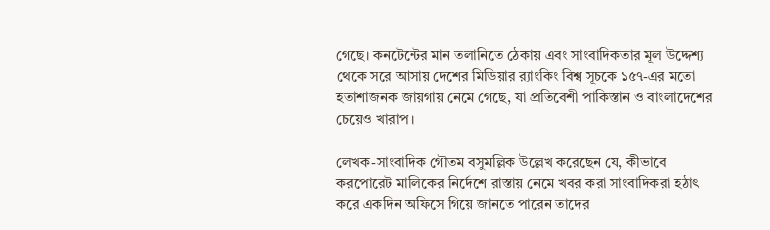গেছে। কনটেন্টের মান তলানিতে ঠেকায় এবং সাংবাদিকতার মূল উদ্দেশ্য থেকে সরে আসায় দেশের মিডিয়ার র‍্যাংকিং বিশ্ব সূচকে ১৫৭-এর মতো হতাশাজনক জায়গায় নেমে গেছে, যা প্রতিবেশী পাকিস্তান ও বাংলাদেশের চেয়েও খারাপ।

লেখক-সাংবাদিক গৌতম বসুমল্লিক উল্লেখ করেছেন যে, কীভাবে করপোরেট মালিকের নির্দেশে রাস্তায় নেমে খবর করা সাংবাদিকরা হঠাৎ করে একদিন অফিসে গিয়ে জানতে পারেন তাদের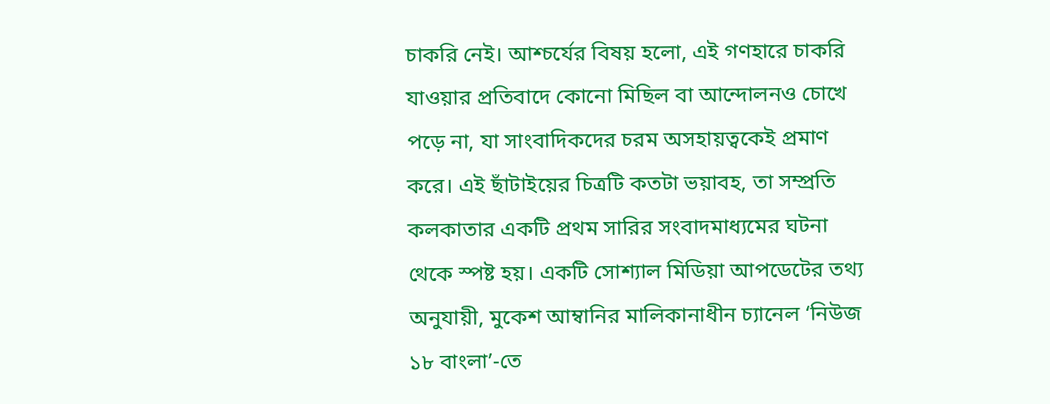চাকরি নেই। আশ্চর্যের বিষয় হলো, এই গণহারে চাকরি যাওয়ার প্রতিবাদে কোনো মিছিল বা আন্দোলনও চোখে পড়ে না, যা সাংবাদিকদের চরম অসহায়ত্বকেই প্রমাণ করে। এই ছাঁটাইয়ের চিত্রটি কতটা ভয়াবহ, তা সম্প্রতি কলকাতার একটি প্রথম সারির সংবাদমাধ্যমের ঘটনা থেকে স্পষ্ট হয়। একটি সোশ্যাল মিডিয়া আপডেটের তথ্য অনুযায়ী, মুকেশ আম্বানির মালিকানাধীন চ্যানেল ‘নিউজ ১৮ বাংলা’-তে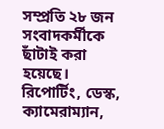সম্প্রতি ২৮ জন সংবাদকর্মীকে ছাঁটাই করা হয়েছে। রিপোর্টিং, ডেস্ক, ক্যামেরাম্যান,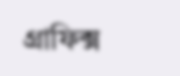গ্রাফিক্স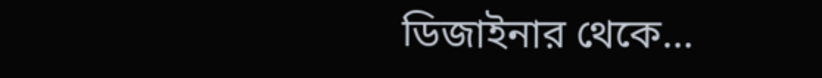ডিজাইনার থেকে…